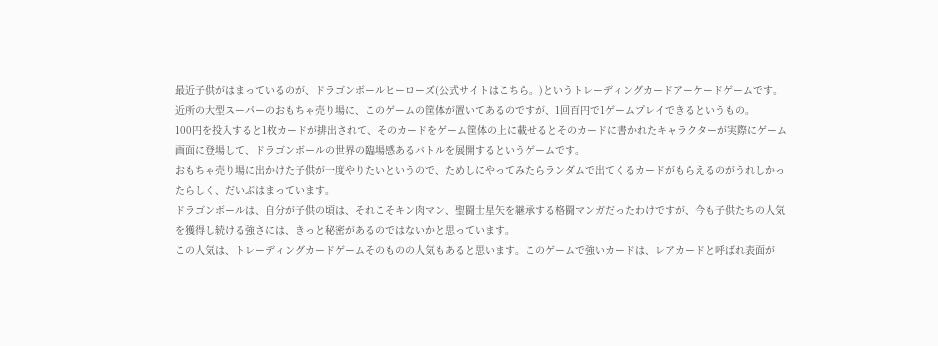最近子供がはまっているのが、ドラゴンボールヒーローズ(公式サイトはこちら。)というトレーディングカードアーケードゲームです。
近所の大型スーパーのおもちゃ売り場に、このゲームの筐体が置いてあるのですが、1回百円で1ゲームプレイできるというもの。
100円を投入すると1枚カードが排出されて、そのカードをゲーム筐体の上に載せるとそのカードに書かれたキャラクターが実際にゲーム画面に登場して、ドラゴンボールの世界の臨場感あるバトルを展開するというゲームです。
おもちゃ売り場に出かけた子供が一度やりたいというので、ためしにやってみたらランダムで出てくるカードがもらえるのがうれしかったらしく、だいぶはまっています。
ドラゴンボールは、自分が子供の頃は、それこそキン肉マン、聖闘士星矢を継承する格闘マンガだったわけですが、今も子供たちの人気を獲得し続ける強さには、きっと秘密があるのではないかと思っています。
この人気は、トレーディングカードゲームそのものの人気もあると思います。このゲームで強いカードは、レアカードと呼ばれ表面が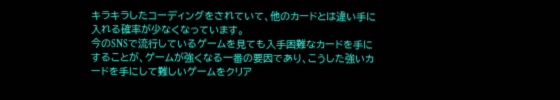キラキラしたコーディングをされていて、他のカードとは違い手に入れる確率が少なくなっています。
今のSNSで流行しているゲームを見ても入手困難なカードを手にすることが、ゲームが強くなる一番の要因であり、こうした強いカードを手にして難しいゲームをクリア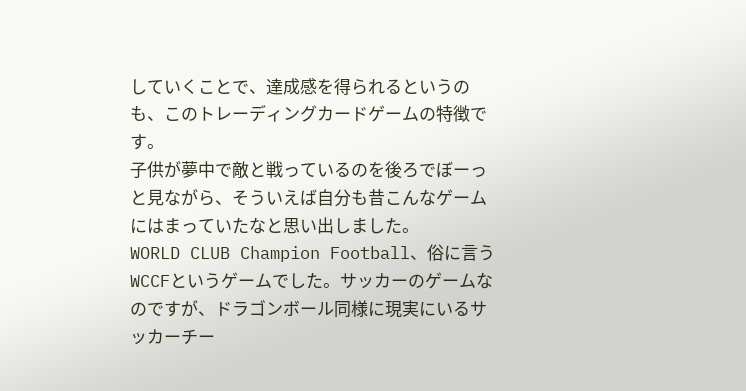していくことで、達成感を得られるというのも、このトレーディングカードゲームの特徴です。
子供が夢中で敵と戦っているのを後ろでぼーっと見ながら、そういえば自分も昔こんなゲームにはまっていたなと思い出しました。
WORLD CLUB Champion Football、俗に言うWCCFというゲームでした。サッカーのゲームなのですが、ドラゴンボール同様に現実にいるサッカーチー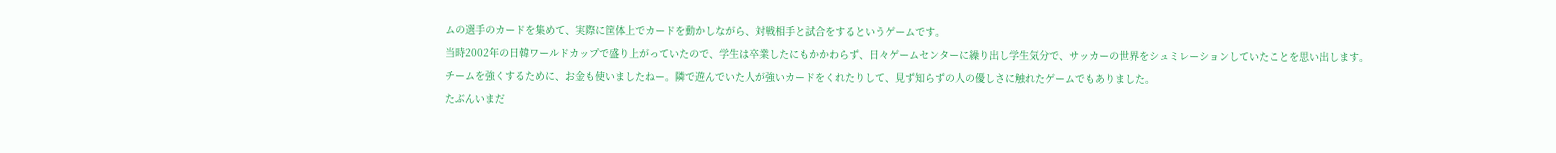ムの選手のカードを集めて、実際に筐体上でカードを動かしながら、対戦相手と試合をするというゲームです。
当時2002年の日韓ワールドカップで盛り上がっていたので、学生は卒業したにもかかわらず、日々ゲームセンターに繰り出し学生気分で、サッカーの世界をシュミレーションしていたことを思い出します。
チームを強くするために、お金も使いましたねー。隣で遊んでいた人が強いカードをくれたりして、見ず知らずの人の優しさに触れたゲームでもありました。
たぶんいまだ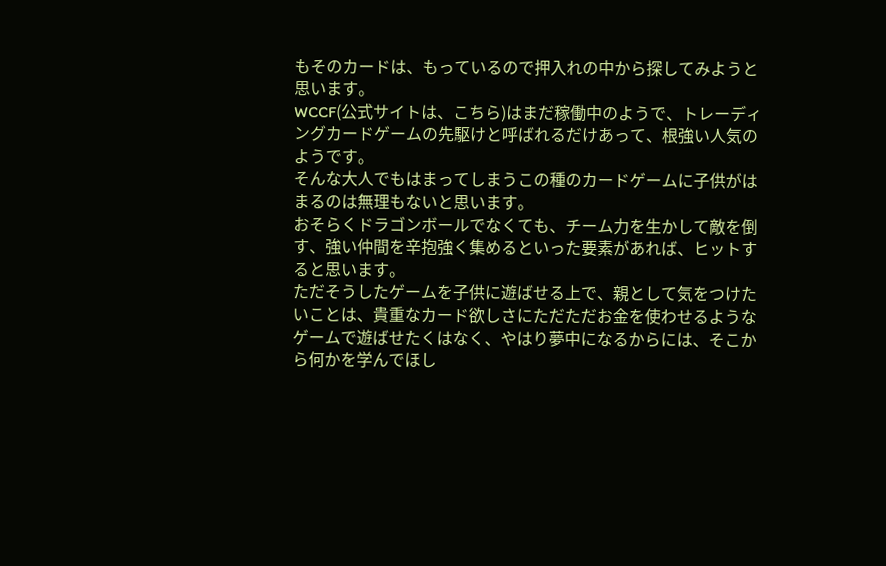もそのカードは、もっているので押入れの中から探してみようと思います。
WCCF(公式サイトは、こちら)はまだ稼働中のようで、トレーディングカードゲームの先駆けと呼ばれるだけあって、根強い人気のようです。
そんな大人でもはまってしまうこの種のカードゲームに子供がはまるのは無理もないと思います。
おそらくドラゴンボールでなくても、チーム力を生かして敵を倒す、強い仲間を辛抱強く集めるといった要素があれば、ヒットすると思います。
ただそうしたゲームを子供に遊ばせる上で、親として気をつけたいことは、貴重なカード欲しさにただただお金を使わせるようなゲームで遊ばせたくはなく、やはり夢中になるからには、そこから何かを学んでほし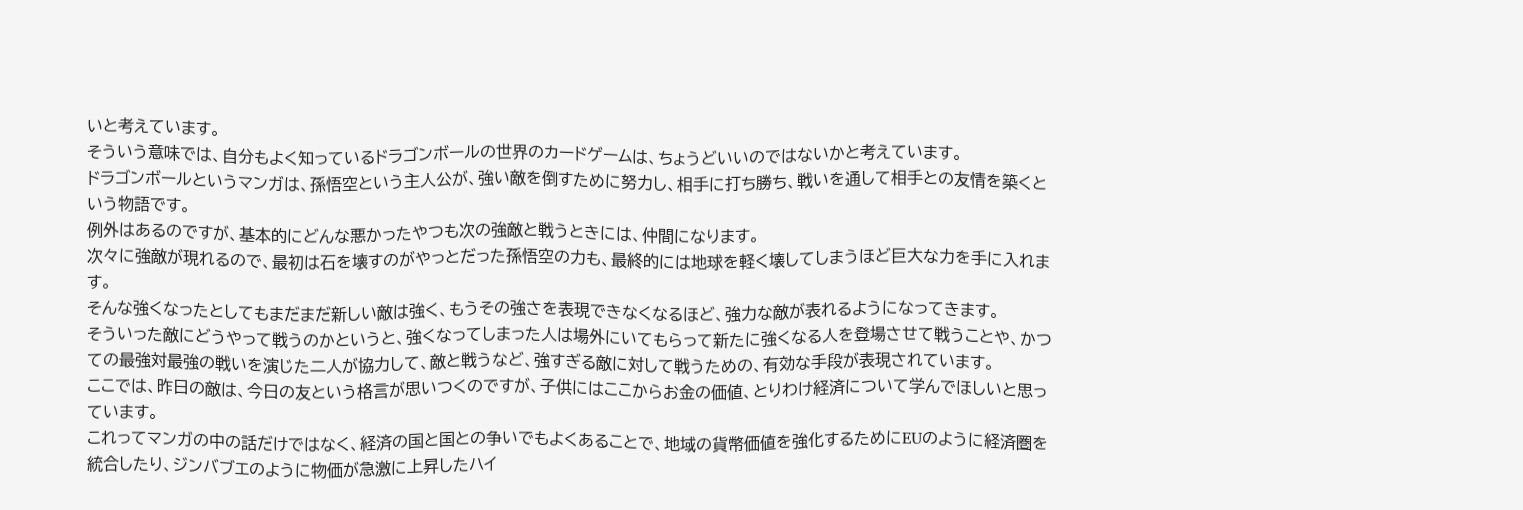いと考えています。
そういう意味では、自分もよく知っているドラゴンボールの世界のカードゲームは、ちょうどいいのではないかと考えています。
ドラゴンボールというマンガは、孫悟空という主人公が、強い敵を倒すために努力し、相手に打ち勝ち、戦いを通して相手との友情を築くという物語です。
例外はあるのですが、基本的にどんな悪かったやつも次の強敵と戦うときには、仲間になります。
次々に強敵が現れるので、最初は石を壊すのがやっとだった孫悟空の力も、最終的には地球を軽く壊してしまうほど巨大な力を手に入れます。
そんな強くなったとしてもまだまだ新しい敵は強く、もうその強さを表現できなくなるほど、強力な敵が表れるようになってきます。
そういった敵にどうやって戦うのかというと、強くなってしまった人は場外にいてもらって新たに強くなる人を登場させて戦うことや、かつての最強対最強の戦いを演じた二人が協力して、敵と戦うなど、強すぎる敵に対して戦うための、有効な手段が表現されています。
ここでは、昨日の敵は、今日の友という格言が思いつくのですが、子供にはここからお金の価値、とりわけ経済について学んでほしいと思っています。
これってマンガの中の話だけではなく、経済の国と国との争いでもよくあることで、地域の貨幣価値を強化するためにEUのように経済圏を統合したり、ジンバブエのように物価が急激に上昇したハイ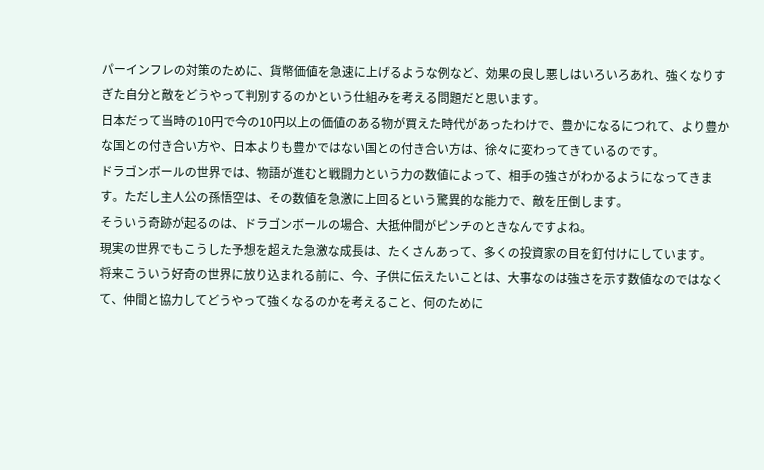パーインフレの対策のために、貨幣価値を急速に上げるような例など、効果の良し悪しはいろいろあれ、強くなりすぎた自分と敵をどうやって判別するのかという仕組みを考える問題だと思います。
日本だって当時の10円で今の10円以上の価値のある物が買えた時代があったわけで、豊かになるにつれて、より豊かな国との付き合い方や、日本よりも豊かではない国との付き合い方は、徐々に変わってきているのです。
ドラゴンボールの世界では、物語が進むと戦闘力という力の数値によって、相手の強さがわかるようになってきます。ただし主人公の孫悟空は、その数値を急激に上回るという驚異的な能力で、敵を圧倒します。
そういう奇跡が起るのは、ドラゴンボールの場合、大抵仲間がピンチのときなんですよね。
現実の世界でもこうした予想を超えた急激な成長は、たくさんあって、多くの投資家の目を釘付けにしています。
将来こういう好奇の世界に放り込まれる前に、今、子供に伝えたいことは、大事なのは強さを示す数値なのではなくて、仲間と協力してどうやって強くなるのかを考えること、何のために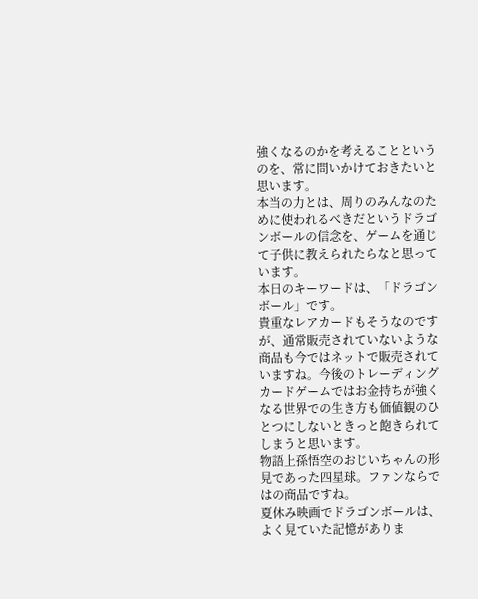強くなるのかを考えることというのを、常に問いかけておきたいと思います。
本当の力とは、周りのみんなのために使われるべきだというドラゴンボールの信念を、ゲームを通じて子供に教えられたらなと思っています。
本日のキーワードは、「ドラゴンボール」です。
貴重なレアカードもそうなのですが、通常販売されていないような商品も今ではネットで販売されていますね。今後のトレーディングカードゲームではお金持ちが強くなる世界での生き方も価値観のひとつにしないときっと飽きられてしまうと思います。
物語上孫悟空のおじいちゃんの形見であった四星球。ファンならではの商品ですね。
夏休み映画でドラゴンボールは、よく見ていた記憶がありま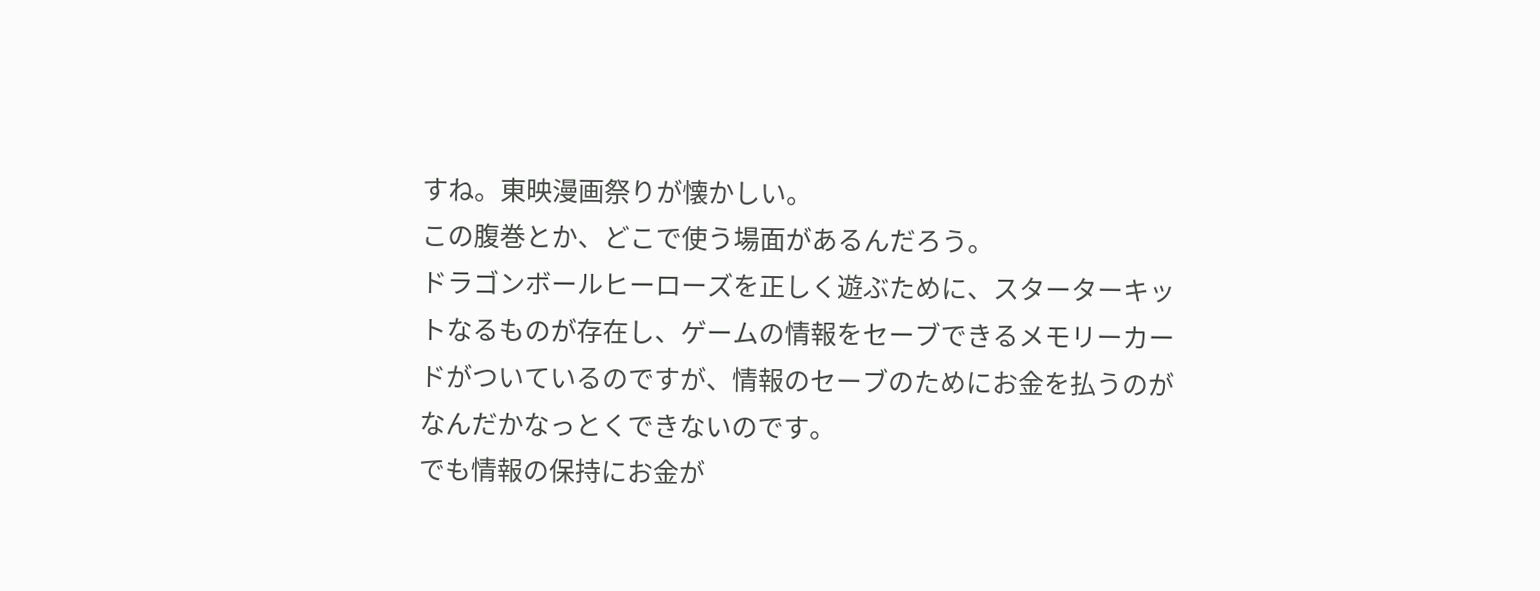すね。東映漫画祭りが懐かしい。
この腹巻とか、どこで使う場面があるんだろう。
ドラゴンボールヒーローズを正しく遊ぶために、スターターキットなるものが存在し、ゲームの情報をセーブできるメモリーカードがついているのですが、情報のセーブのためにお金を払うのがなんだかなっとくできないのです。
でも情報の保持にお金が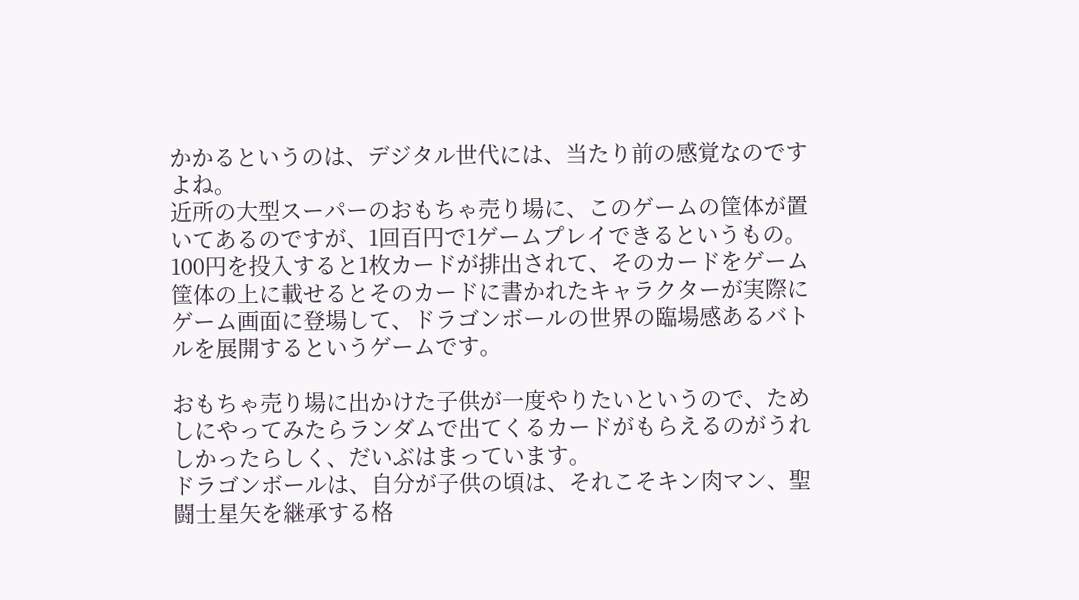かかるというのは、デジタル世代には、当たり前の感覚なのですよね。
近所の大型スーパーのおもちゃ売り場に、このゲームの筐体が置いてあるのですが、1回百円で1ゲームプレイできるというもの。
100円を投入すると1枚カードが排出されて、そのカードをゲーム筐体の上に載せるとそのカードに書かれたキャラクターが実際にゲーム画面に登場して、ドラゴンボールの世界の臨場感あるバトルを展開するというゲームです。

おもちゃ売り場に出かけた子供が一度やりたいというので、ためしにやってみたらランダムで出てくるカードがもらえるのがうれしかったらしく、だいぶはまっています。
ドラゴンボールは、自分が子供の頃は、それこそキン肉マン、聖闘士星矢を継承する格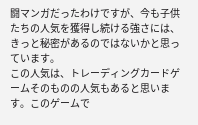闘マンガだったわけですが、今も子供たちの人気を獲得し続ける強さには、きっと秘密があるのではないかと思っています。
この人気は、トレーディングカードゲームそのものの人気もあると思います。このゲームで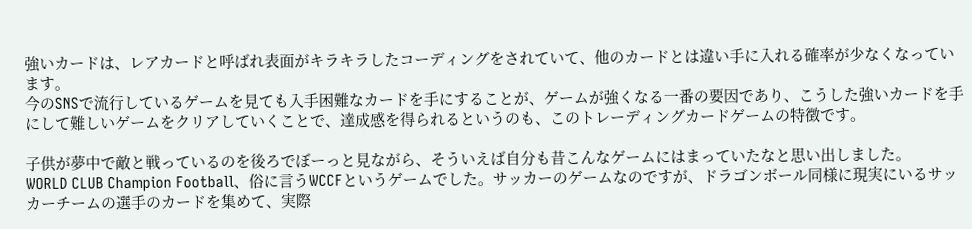強いカードは、レアカードと呼ばれ表面がキラキラしたコーディングをされていて、他のカードとは違い手に入れる確率が少なくなっています。
今のSNSで流行しているゲームを見ても入手困難なカードを手にすることが、ゲームが強くなる一番の要因であり、こうした強いカードを手にして難しいゲームをクリアしていくことで、達成感を得られるというのも、このトレーディングカードゲームの特徴です。

子供が夢中で敵と戦っているのを後ろでぼーっと見ながら、そういえば自分も昔こんなゲームにはまっていたなと思い出しました。
WORLD CLUB Champion Football、俗に言うWCCFというゲームでした。サッカーのゲームなのですが、ドラゴンボール同様に現実にいるサッカーチームの選手のカードを集めて、実際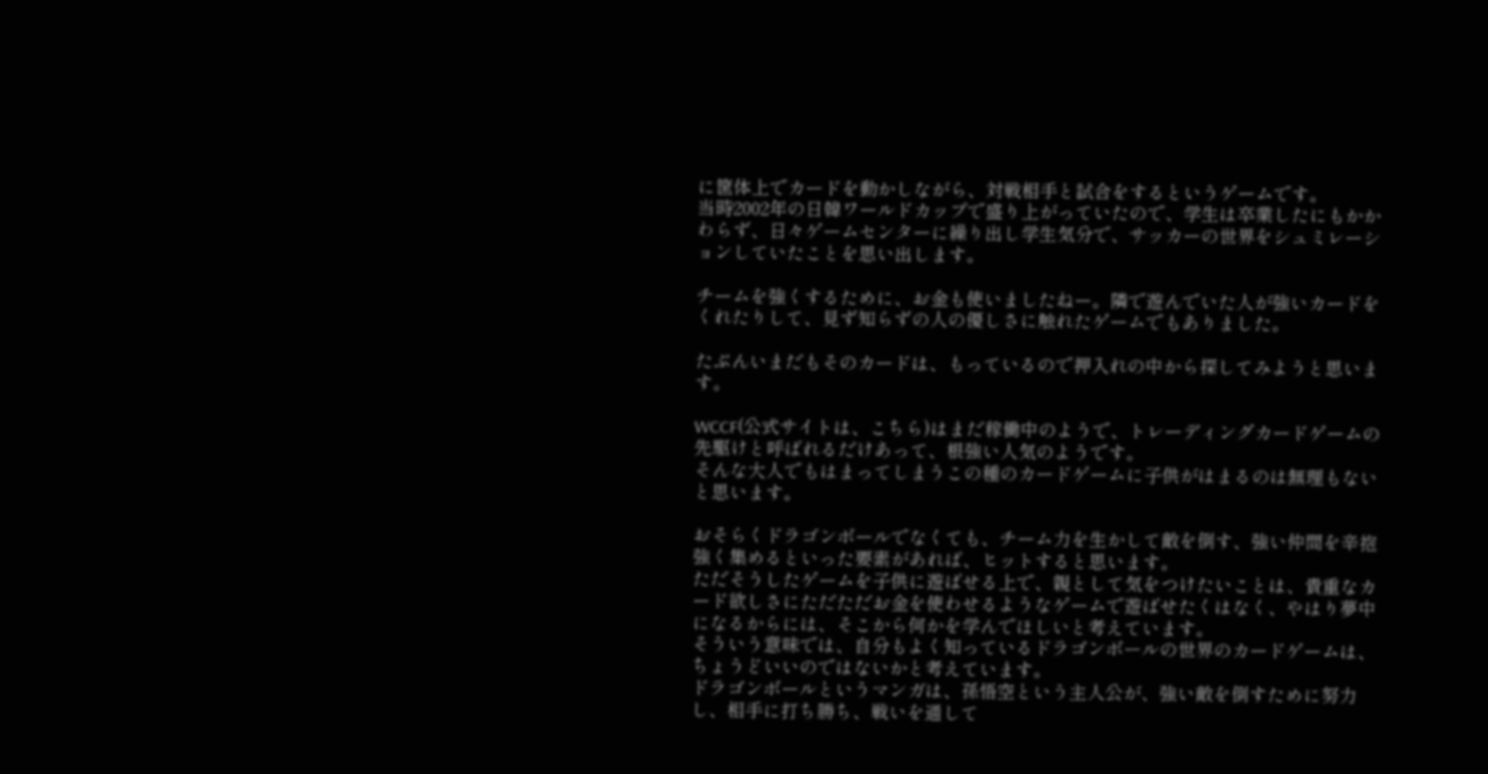に筐体上でカードを動かしながら、対戦相手と試合をするというゲームです。
当時2002年の日韓ワールドカップで盛り上がっていたので、学生は卒業したにもかかわらず、日々ゲームセンターに繰り出し学生気分で、サッカーの世界をシュミレーションしていたことを思い出します。

チームを強くするために、お金も使いましたねー。隣で遊んでいた人が強いカードをくれたりして、見ず知らずの人の優しさに触れたゲームでもありました。

たぶんいまだもそのカードは、もっているので押入れの中から探してみようと思います。

WCCF(公式サイトは、こちら)はまだ稼働中のようで、トレーディングカードゲームの先駆けと呼ばれるだけあって、根強い人気のようです。
そんな大人でもはまってしまうこの種のカードゲームに子供がはまるのは無理もないと思います。

おそらくドラゴンボールでなくても、チーム力を生かして敵を倒す、強い仲間を辛抱強く集めるといった要素があれば、ヒットすると思います。
ただそうしたゲームを子供に遊ばせる上で、親として気をつけたいことは、貴重なカード欲しさにただただお金を使わせるようなゲームで遊ばせたくはなく、やはり夢中になるからには、そこから何かを学んでほしいと考えています。
そういう意味では、自分もよく知っているドラゴンボールの世界のカードゲームは、ちょうどいいのではないかと考えています。
ドラゴンボールというマンガは、孫悟空という主人公が、強い敵を倒すために努力し、相手に打ち勝ち、戦いを通して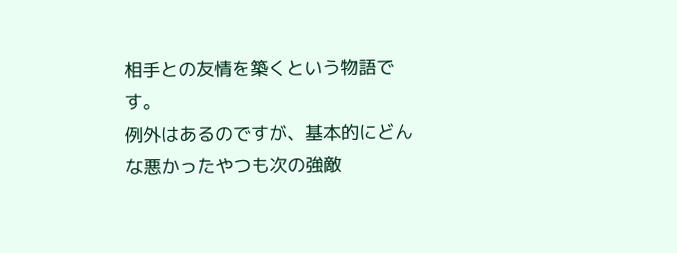相手との友情を築くという物語です。
例外はあるのですが、基本的にどんな悪かったやつも次の強敵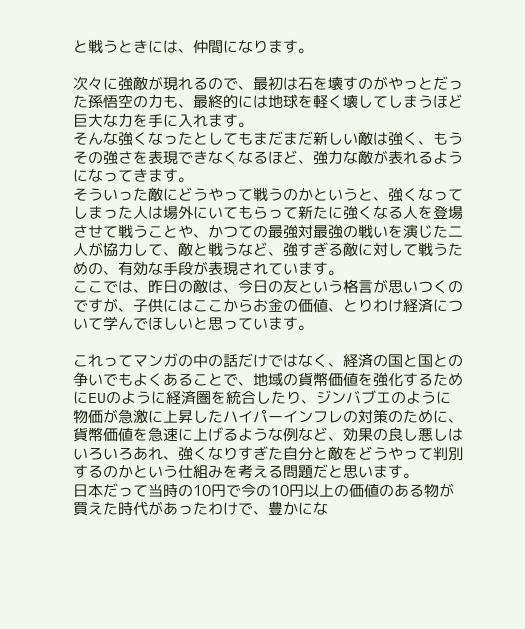と戦うときには、仲間になります。

次々に強敵が現れるので、最初は石を壊すのがやっとだった孫悟空の力も、最終的には地球を軽く壊してしまうほど巨大な力を手に入れます。
そんな強くなったとしてもまだまだ新しい敵は強く、もうその強さを表現できなくなるほど、強力な敵が表れるようになってきます。
そういった敵にどうやって戦うのかというと、強くなってしまった人は場外にいてもらって新たに強くなる人を登場させて戦うことや、かつての最強対最強の戦いを演じた二人が協力して、敵と戦うなど、強すぎる敵に対して戦うための、有効な手段が表現されています。
ここでは、昨日の敵は、今日の友という格言が思いつくのですが、子供にはここからお金の価値、とりわけ経済について学んでほしいと思っています。

これってマンガの中の話だけではなく、経済の国と国との争いでもよくあることで、地域の貨幣価値を強化するためにEUのように経済圏を統合したり、ジンバブエのように物価が急激に上昇したハイパーインフレの対策のために、貨幣価値を急速に上げるような例など、効果の良し悪しはいろいろあれ、強くなりすぎた自分と敵をどうやって判別するのかという仕組みを考える問題だと思います。
日本だって当時の10円で今の10円以上の価値のある物が買えた時代があったわけで、豊かにな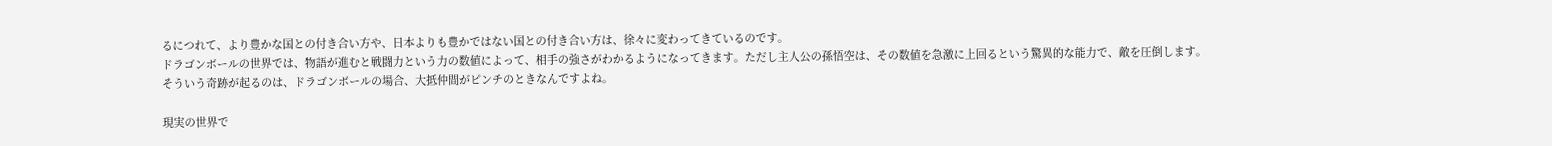るにつれて、より豊かな国との付き合い方や、日本よりも豊かではない国との付き合い方は、徐々に変わってきているのです。
ドラゴンボールの世界では、物語が進むと戦闘力という力の数値によって、相手の強さがわかるようになってきます。ただし主人公の孫悟空は、その数値を急激に上回るという驚異的な能力で、敵を圧倒します。
そういう奇跡が起るのは、ドラゴンボールの場合、大抵仲間がピンチのときなんですよね。

現実の世界で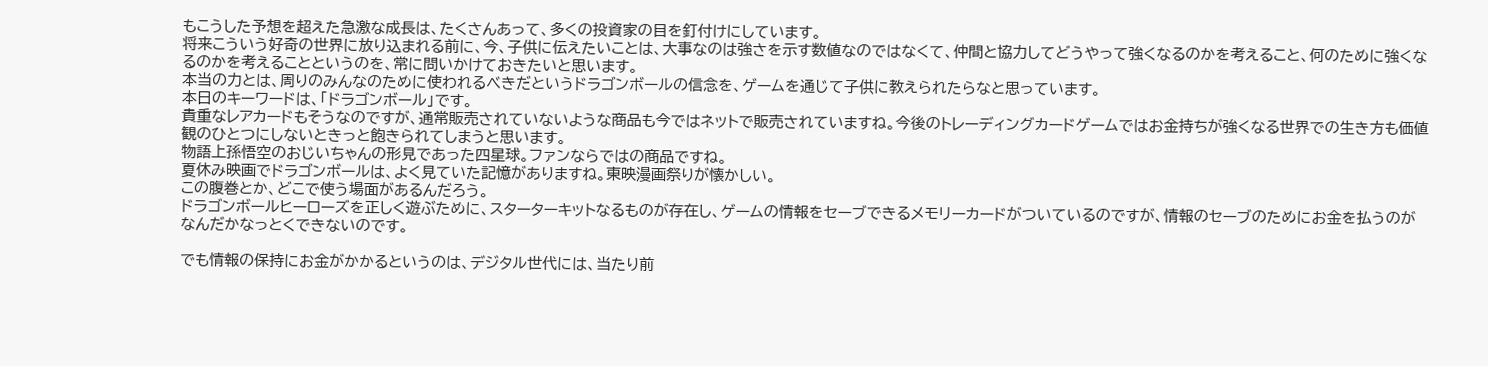もこうした予想を超えた急激な成長は、たくさんあって、多くの投資家の目を釘付けにしています。
将来こういう好奇の世界に放り込まれる前に、今、子供に伝えたいことは、大事なのは強さを示す数値なのではなくて、仲間と協力してどうやって強くなるのかを考えること、何のために強くなるのかを考えることというのを、常に問いかけておきたいと思います。
本当の力とは、周りのみんなのために使われるべきだというドラゴンボールの信念を、ゲームを通じて子供に教えられたらなと思っています。
本日のキーワードは、「ドラゴンボール」です。
貴重なレアカードもそうなのですが、通常販売されていないような商品も今ではネットで販売されていますね。今後のトレーディングカードゲームではお金持ちが強くなる世界での生き方も価値観のひとつにしないときっと飽きられてしまうと思います。
物語上孫悟空のおじいちゃんの形見であった四星球。ファンならではの商品ですね。
夏休み映画でドラゴンボールは、よく見ていた記憶がありますね。東映漫画祭りが懐かしい。
この腹巻とか、どこで使う場面があるんだろう。
ドラゴンボールヒーローズを正しく遊ぶために、スターターキットなるものが存在し、ゲームの情報をセーブできるメモリーカードがついているのですが、情報のセーブのためにお金を払うのがなんだかなっとくできないのです。

でも情報の保持にお金がかかるというのは、デジタル世代には、当たり前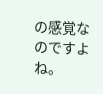の感覚なのですよね。